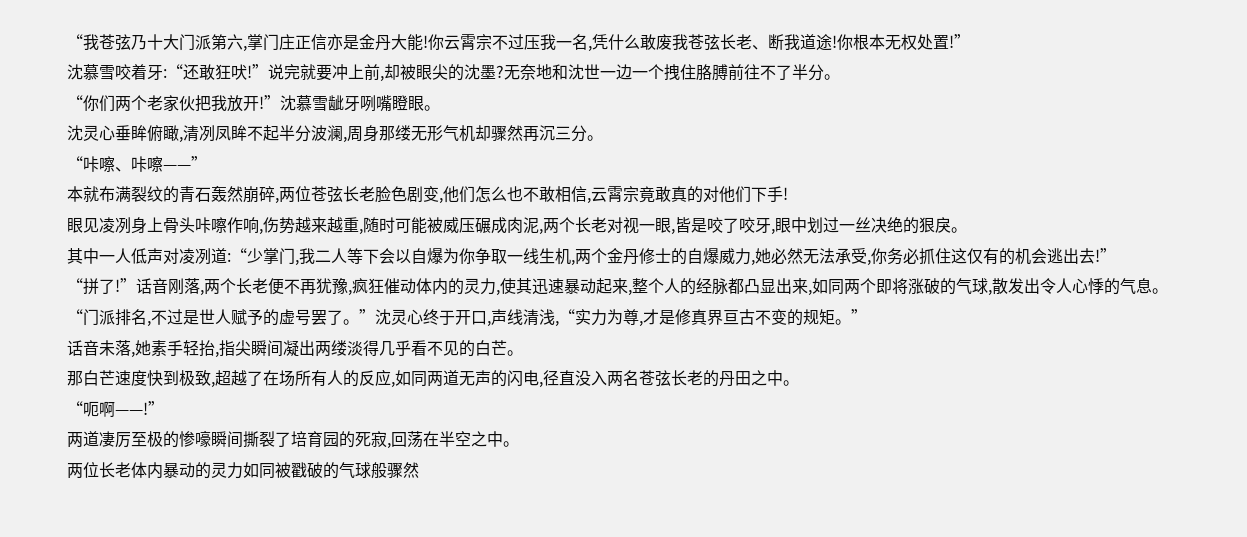“我苍弦乃十大门派第六,掌门庄正信亦是金丹大能!你云霄宗不过压我一名,凭什么敢废我苍弦长老、断我道途!你根本无权处置!”
沈慕雪咬着牙:“还敢狂吠!”说完就要冲上前,却被眼尖的沈墨?无奈地和沈世一边一个拽住胳膊前往不了半分。
“你们两个老家伙把我放开!”沈慕雪龇牙咧嘴瞪眼。
沈灵心垂眸俯瞰,清冽凤眸不起半分波澜,周身那缕无形气机却骤然再沉三分。
“咔嚓、咔嚓——”
本就布满裂纹的青石轰然崩碎,两位苍弦长老脸色剧变,他们怎么也不敢相信,云霄宗竟敢真的对他们下手!
眼见凌冽身上骨头咔嚓作响,伤势越来越重,随时可能被威压碾成肉泥,两个长老对视一眼,皆是咬了咬牙,眼中划过一丝决绝的狠戾。
其中一人低声对凌冽道:“少掌门,我二人等下会以自爆为你争取一线生机,两个金丹修士的自爆威力,她必然无法承受,你务必抓住这仅有的机会逃出去!”
“拼了!”话音刚落,两个长老便不再犹豫,疯狂催动体内的灵力,使其迅速暴动起来,整个人的经脉都凸显出来,如同两个即将涨破的气球,散发出令人心悸的气息。
“门派排名,不过是世人赋予的虚号罢了。”沈灵心终于开口,声线清浅,“实力为尊,才是修真界亘古不变的规矩。”
话音未落,她素手轻抬,指尖瞬间凝出两缕淡得几乎看不见的白芒。
那白芒速度快到极致,超越了在场所有人的反应,如同两道无声的闪电,径直没入两名苍弦长老的丹田之中。
“呃啊——!”
两道凄厉至极的惨嚎瞬间撕裂了培育园的死寂,回荡在半空之中。
两位长老体内暴动的灵力如同被戳破的气球般骤然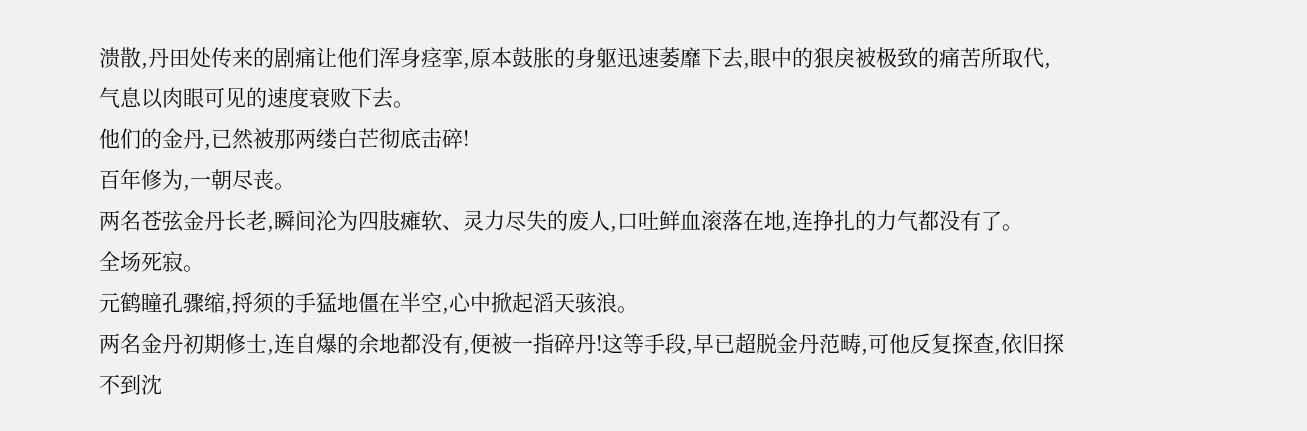溃散,丹田处传来的剧痛让他们浑身痉挛,原本鼓胀的身躯迅速萎靡下去,眼中的狠戾被极致的痛苦所取代,气息以肉眼可见的速度衰败下去。
他们的金丹,已然被那两缕白芒彻底击碎!
百年修为,一朝尽丧。
两名苍弦金丹长老,瞬间沦为四肢瘫软、灵力尽失的废人,口吐鲜血滚落在地,连挣扎的力气都没有了。
全场死寂。
元鹤瞳孔骤缩,捋须的手猛地僵在半空,心中掀起滔天骇浪。
两名金丹初期修士,连自爆的余地都没有,便被一指碎丹!这等手段,早已超脱金丹范畴,可他反复探查,依旧探不到沈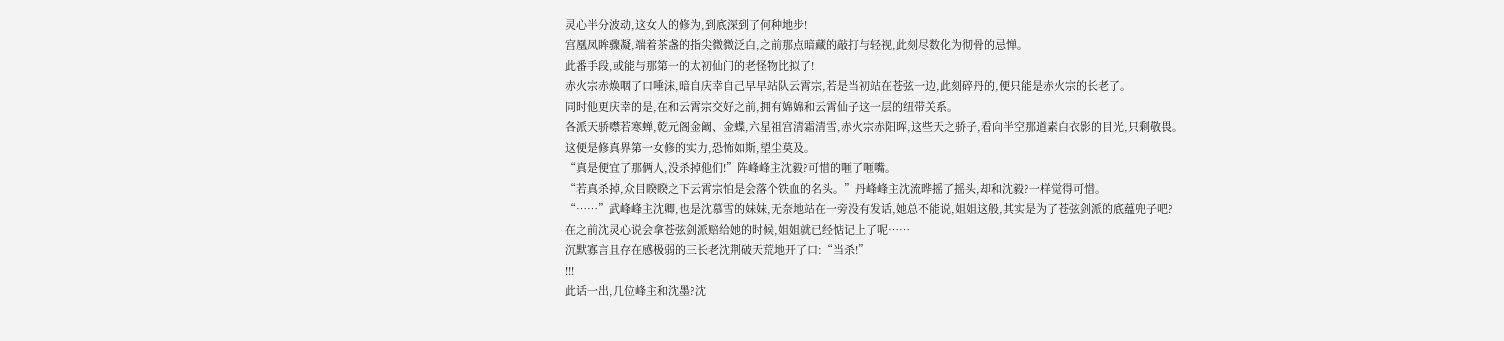灵心半分波动,这女人的修为,到底深到了何种地步!
宫凰凤眸骤凝,端着茶盏的指尖微微泛白,之前那点暗藏的敲打与轻视,此刻尽数化为彻骨的忌惮。
此番手段,或能与那第一的太初仙门的老怪物比拟了!
赤火宗赤焕咽了口唾沫,暗自庆幸自己早早站队云霄宗,若是当初站在苍弦一边,此刻碎丹的,便只能是赤火宗的长老了。
同时他更庆幸的是,在和云霄宗交好之前,拥有婂婂和云霄仙子这一层的纽带关系。
各派天骄噤若寒蝉,乾元阁金阚、金蝶,六星祖宫清霜清雪,赤火宗赤阳晖,这些天之骄子,看向半空那道素白衣影的目光,只剩敬畏。
这便是修真界第一女修的实力,恐怖如斯,望尘莫及。
“真是便宜了那俩人,没杀掉他们!”阵峰峰主沈毅?可惜的咂了咂嘴。
“若真杀掉,众目睽睽之下云霄宗怕是会落个铁血的名头。”丹峰峰主沈流晔摇了摇头,却和沈毅?一样觉得可惜。
“……”武峰峰主沈卿,也是沈慕雪的妹妹,无奈地站在一旁没有发话,她总不能说,姐姐这般,其实是为了苍弦剑派的底蕴兜子吧?
在之前沈灵心说会拿苍弦剑派赔给她的时候,姐姐就已经惦记上了呢……
沉默寡言且存在感极弱的三长老沈荆破天荒地开了口:“当杀!”
!!!
此话一出,几位峰主和沈墨?沈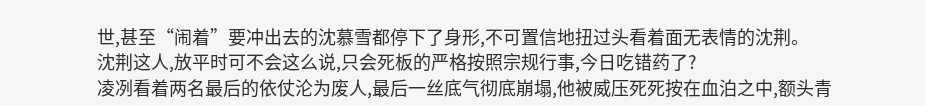世,甚至“闹着”要冲出去的沈慕雪都停下了身形,不可置信地扭过头看着面无表情的沈荆。
沈荆这人,放平时可不会这么说,只会死板的严格按照宗规行事,今日吃错药了?
凌冽看着两名最后的依仗沦为废人,最后一丝底气彻底崩塌,他被威压死死按在血泊之中,额头青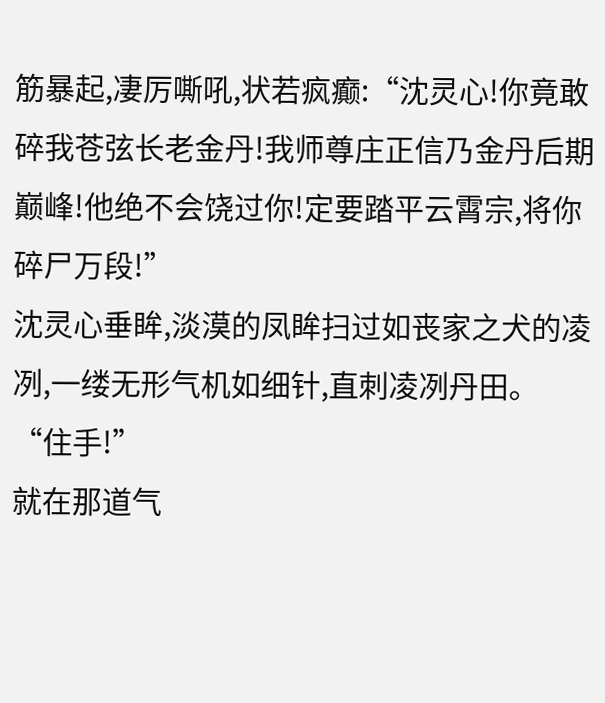筋暴起,凄厉嘶吼,状若疯癫:“沈灵心!你竟敢碎我苍弦长老金丹!我师尊庄正信乃金丹后期巅峰!他绝不会饶过你!定要踏平云霄宗,将你碎尸万段!”
沈灵心垂眸,淡漠的凤眸扫过如丧家之犬的凌冽,一缕无形气机如细针,直刺凌冽丹田。
“住手!”
就在那道气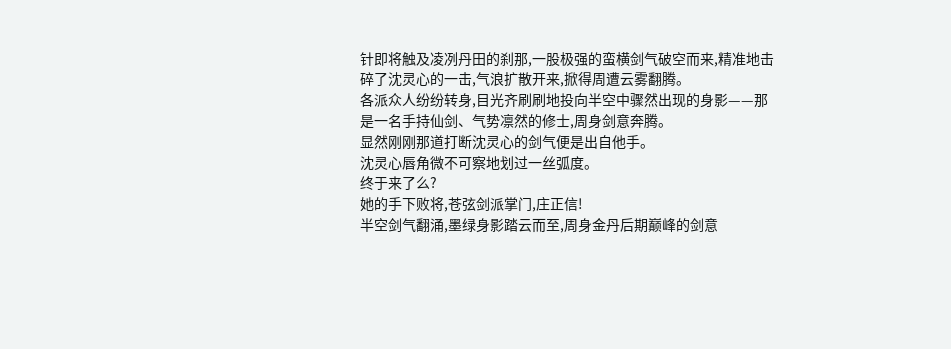针即将触及凌冽丹田的刹那,一股极强的蛮横剑气破空而来,精准地击碎了沈灵心的一击,气浪扩散开来,掀得周遭云雾翻腾。
各派众人纷纷转身,目光齐刷刷地投向半空中骤然出现的身影——那是一名手持仙剑、气势凛然的修士,周身剑意奔腾。
显然刚刚那道打断沈灵心的剑气便是出自他手。
沈灵心唇角微不可察地划过一丝弧度。
终于来了么?
她的手下败将,苍弦剑派掌门,庄正信!
半空剑气翻涌,墨绿身影踏云而至,周身金丹后期巅峰的剑意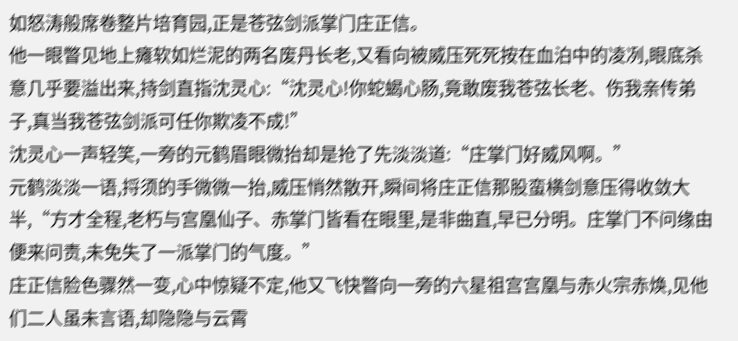如怒涛般席卷整片培育园,正是苍弦剑派掌门庄正信。
他一眼瞥见地上瘫软如烂泥的两名废丹长老,又看向被威压死死按在血泊中的凌冽,眼底杀意几乎要溢出来,持剑直指沈灵心:“沈灵心!你蛇蝎心肠,竟敢废我苍弦长老、伤我亲传弟子,真当我苍弦剑派可任你欺凌不成!”
沈灵心一声轻笑,一旁的元鹤眉眼微抬却是抢了先淡淡道:“庄掌门好威风啊。”
元鹤淡淡一语,捋须的手微微一抬,威压悄然散开,瞬间将庄正信那股蛮横剑意压得收敛大半,“方才全程,老朽与宫凰仙子、赤掌门皆看在眼里,是非曲直,早已分明。庄掌门不问缘由便来问责,未免失了一派掌门的气度。”
庄正信脸色骤然一变,心中惊疑不定,他又飞快瞥向一旁的六星祖宫宫凰与赤火宗赤焕,见他们二人虽未言语,却隐隐与云霄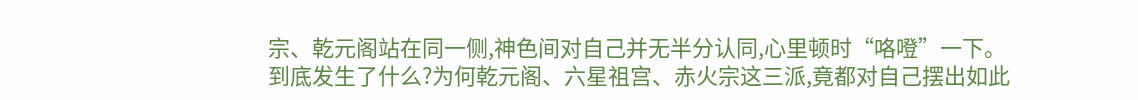宗、乾元阁站在同一侧,神色间对自己并无半分认同,心里顿时“咯噔”一下。
到底发生了什么?为何乾元阁、六星祖宫、赤火宗这三派,竟都对自己摆出如此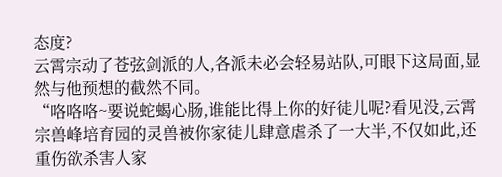态度?
云霄宗动了苍弦剑派的人,各派未必会轻易站队,可眼下这局面,显然与他预想的截然不同。
“咯咯咯~要说蛇蝎心肠,谁能比得上你的好徒儿呢?看见没,云霄宗兽峰培育园的灵兽被你家徒儿肆意虐杀了一大半,不仅如此,还重伤欲杀害人家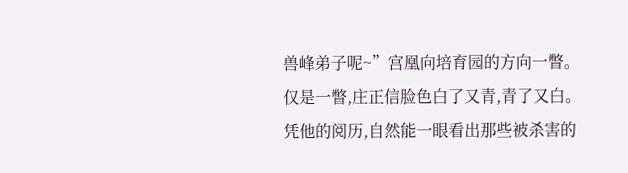兽峰弟子呢~”宫凰向培育园的方向一瞥。
仅是一瞥,庄正信脸色白了又青,青了又白。
凭他的阅历,自然能一眼看出那些被杀害的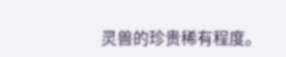灵兽的珍贵稀有程度。